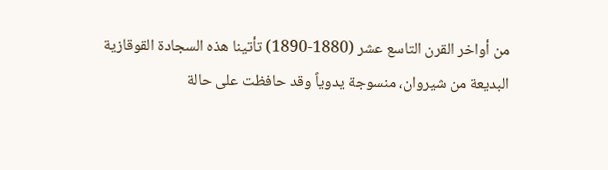من أواخر القرن التاسع عشر (1880-1890) تأتينا هذه السجادة القوقازية البديعة من شيروان، منسوجة يدوياً وقد حافظت على حالة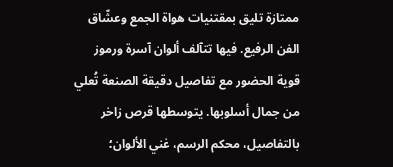ممتازة تليق بمقتنيات هواة الجمع وعشّاق الفن الرفيع. فيها تتآلف ألوان آسرة ورموز قوية الحضور مع تفاصيل دقيقة الصنعة تُعلي من جمال أسلوبها. يتوسطها قرص زاخر بالتفاصيل، محكم الرسم، غني الألوان؛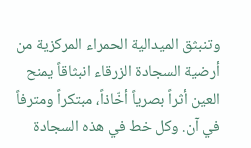وتنبثق الميدالية الحمراء المركزية من أرضية السجادة الزرقاء انبثاقاً يمنح العين أثراً بصرياً أخّاذاً، مبتكراً ومترفاً في آن. وكل خط في هذه السجادة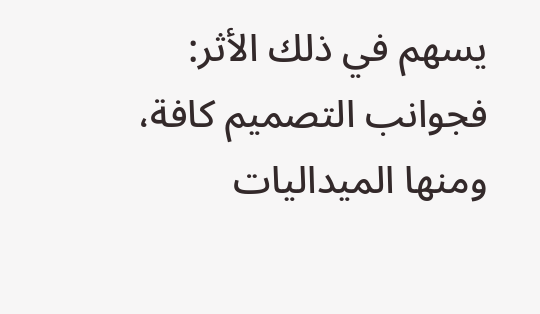يسهم في ذلك الأثر: فجوانب التصميم كافة، ومنها الميداليات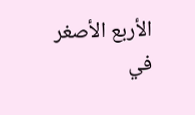الأربع الأصغر في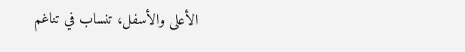الأعلى والأسفل، تنساب في تناغم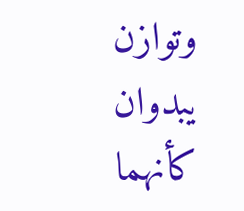وتوازن يبدوان كأنهما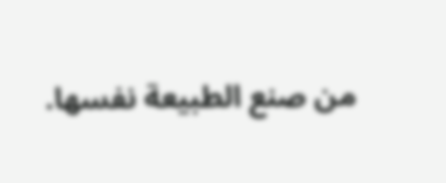من صنع الطبيعة نفسها.